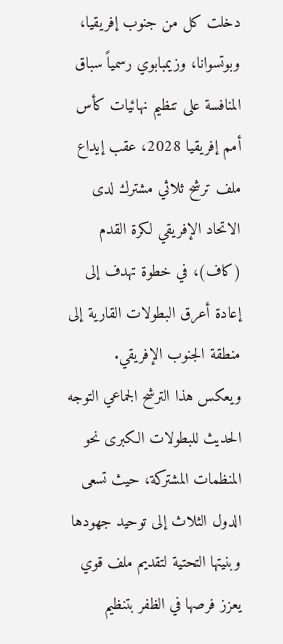دخلت كل من جنوب إفريقيا، وبوتسوانا، وزيمبابوي رسمياً سباق المنافسة على تنظيم نهائيات كأس أمم إفريقيا 2028، عقب إيداع ملف ترشح ثلاثي مشترك لدى الاتحاد الإفريقي لكرة القدم (كاف)، في خطوة تهدف إلى إعادة أعرق البطولات القارية إلى منطقة الجنوب الإفريقي.
ويعكس هذا الترشح الجماعي التوجه الحديث للبطولات الكبرى نحو المنظمات المشتركة، حيث تسعى الدول الثلاث إلى توحيد جهودها وبنيتها التحتية لتقديم ملف قوي يعزز فرصها في الظفر بتنظيم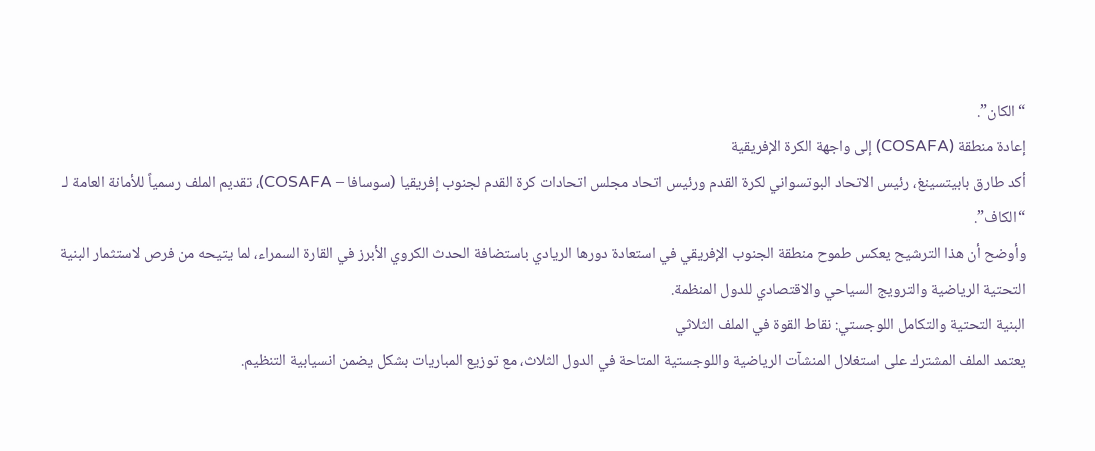“الكان”.
إعادة منطقة (COSAFA) إلى واجهة الكرة الإفريقية
أكد طارق بابيتسينغ، رئيس الاتحاد البوتسواني لكرة القدم ورئيس اتحاد مجلس اتحادات كرة القدم لجنوب إفريقيا (سوسافا – COSAFA)، تقديم الملف رسمياً للأمانة العامة لـ “الكاف”.
وأوضح أن هذا الترشيح يعكس طموح منطقة الجنوب الإفريقي في استعادة دورها الريادي باستضافة الحدث الكروي الأبرز في القارة السمراء، لما يتيحه من فرص لاستثمار البنية التحتية الرياضية والترويج السياحي والاقتصادي للدول المنظمة.
البنية التحتية والتكامل اللوجستي: نقاط القوة في الملف الثلاثي
يعتمد الملف المشترك على استغلال المنشآت الرياضية واللوجستية المتاحة في الدول الثلاث، مع توزيع المباريات بشكل يضمن انسيابية التنظيم.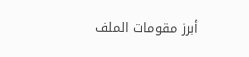أبرز مقومات الملف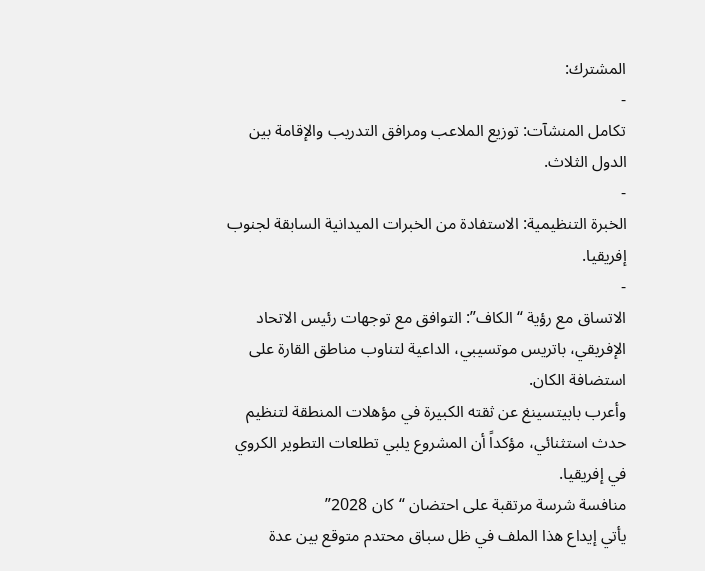المشترك:
-
تكامل المنشآت: توزيع الملاعب ومرافق التدريب والإقامة بين الدول الثلاث.
-
الخبرة التنظيمية: الاستفادة من الخبرات الميدانية السابقة لجنوب إفريقيا.
-
الاتساق مع رؤية “الكاف”: التوافق مع توجهات رئيس الاتحاد الإفريقي، باتريس موتسيبي، الداعية لتناوب مناطق القارة على استضافة الكان.
وأعرب بابيتسينغ عن ثقته الكبيرة في مؤهلات المنطقة لتنظيم حدث استثنائي، مؤكداً أن المشروع يلبي تطلعات التطوير الكروي في إفريقيا.
منافسة شرسة مرتقبة على احتضان “كان 2028”
يأتي إيداع هذا الملف في ظل سباق محتدم متوقع بين عدة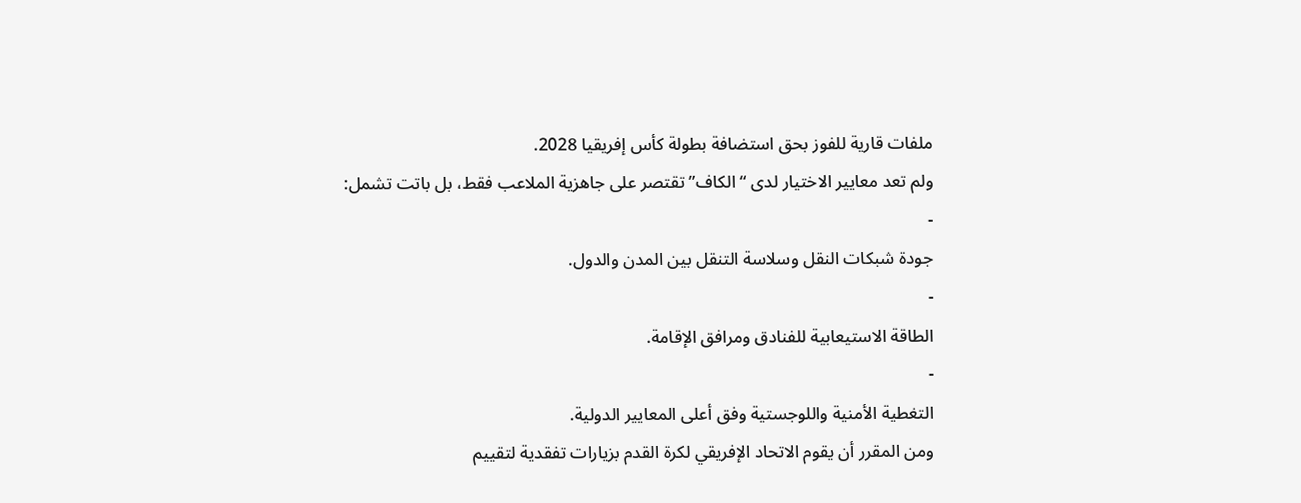ملفات قارية للفوز بحق استضافة بطولة كأس إفريقيا 2028.
ولم تعد معايير الاختيار لدى “الكاف” تقتصر على جاهزية الملاعب فقط، بل باتت تشمل:
-
جودة شبكات النقل وسلاسة التنقل بين المدن والدول.
-
الطاقة الاستيعابية للفنادق ومرافق الإقامة.
-
التغطية الأمنية واللوجستية وفق أعلى المعايير الدولية.
ومن المقرر أن يقوم الاتحاد الإفريقي لكرة القدم بزيارات تفقدية لتقييم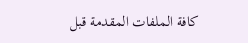كافة الملفات المقدمة قبل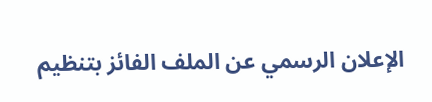الإعلان الرسمي عن الملف الفائز بتنظيم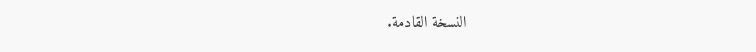النسخة القادمة.